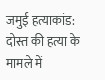जमुई हत्याकांड: दोस्त की हत्या के मामले में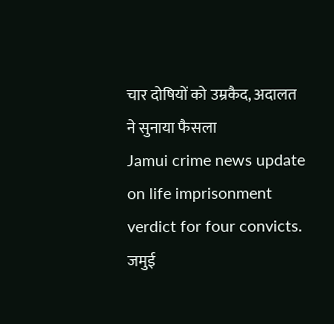चार दोषियों को उम्रकैद, अदालत ने सुनाया फैसला
Jamui crime news update on life imprisonment verdict for four convicts. जमुई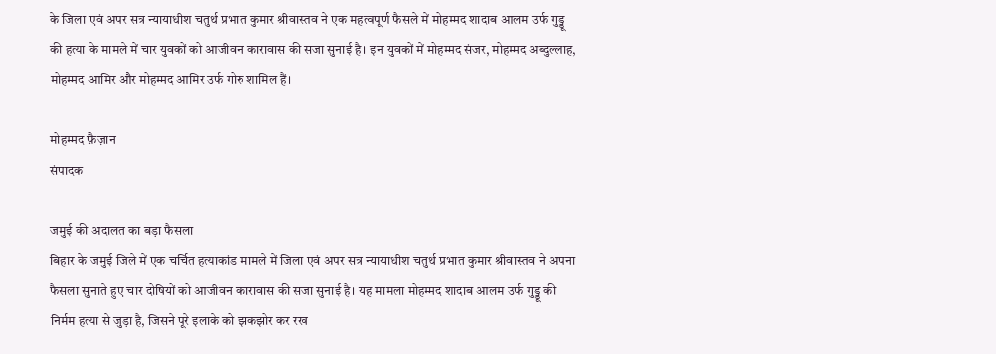के जिला एवं अपर सत्र न्यायाधीश चतुर्थ प्रभात कुमार श्रीवास्तव ने एक महत्वपूर्ण फैसले में मोहम्मद शादाब आलम उर्फ गुड्डू की हत्या के मामले में चार युवकों को आजीवन कारावास की सजा सुनाई है। इन युवकों में मोहम्मद संजर, मोहम्मद अब्दुल्लाह, मोहम्मद आमिर और मोहम्मद आमिर उर्फ गोरु शामिल हैं।

मोहम्मद फ़ैज़ान
संपादक

जमुई की अदालत का बड़ा फैसला
बिहार के जमुई जिले में एक चर्चित हत्याकांड मामले में जिला एवं अपर सत्र न्यायाधीश चतुर्थ प्रभात कुमार श्रीवास्तव ने अपना फैसला सुनाते हुए चार दोषियों को आजीवन कारावास की सजा सुनाई है। यह मामला मोहम्मद शादाब आलम उर्फ गुड्डू की निर्मम हत्या से जुड़ा है, जिसने पूरे इलाके को झकझोर कर रख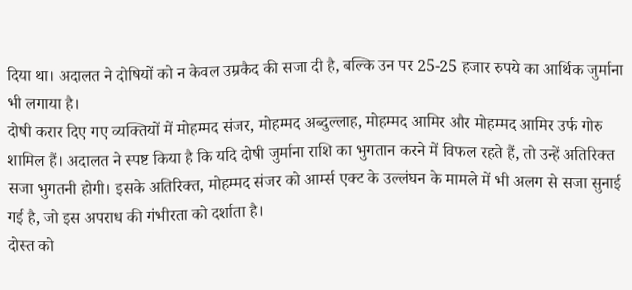दिया था। अदालत ने दोषियों को न केवल उम्रकैद की सजा दी है, बल्कि उन पर 25-25 हजार रुपये का आर्थिक जुर्माना भी लगाया है।
दोषी करार दिए गए व्यक्तियों में मोहम्मद संजर, मोहम्मद अब्दुल्लाह, मोहम्मद आमिर और मोहम्मद आमिर उर्फ गोरु शामिल हैं। अदालत ने स्पष्ट किया है कि यदि दोषी जुर्माना राशि का भुगतान करने में विफल रहते हैं, तो उन्हें अतिरिक्त सजा भुगतनी होगी। इसके अतिरिक्त, मोहम्मद संजर को आर्म्स एक्ट के उल्लंघन के मामले में भी अलग से सजा सुनाई गई है, जो इस अपराध की गंभीरता को दर्शाता है।
दोस्त को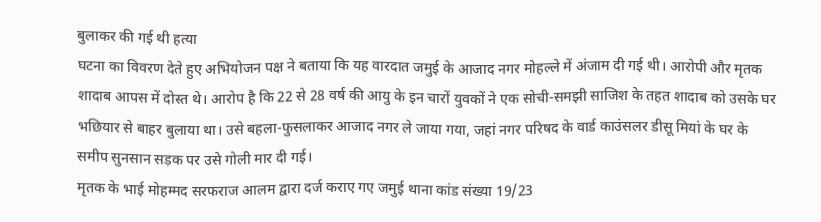बुलाकर की गई थी हत्या
घटना का विवरण देते हुए अभियोजन पक्ष ने बताया कि यह वारदात जमुई के आजाद नगर मोहल्ले में अंजाम दी गई थी। आरोपी और मृतक शादाब आपस में दोस्त थे। आरोप है कि 22 से 28 वर्ष की आयु के इन चारों युवकों ने एक सोची-समझी साजिश के तहत शादाब को उसके घर भछियार से बाहर बुलाया था। उसे बहला-फुसलाकर आजाद नगर ले जाया गया, जहां नगर परिषद के वार्ड काउंसलर डीसू मियां के घर के समीप सुनसान सड़क पर उसे गोली मार दी गई।
मृतक के भाई मोहम्मद सरफराज आलम द्वारा दर्ज कराए गए जमुई थाना कांड संख्या 19/23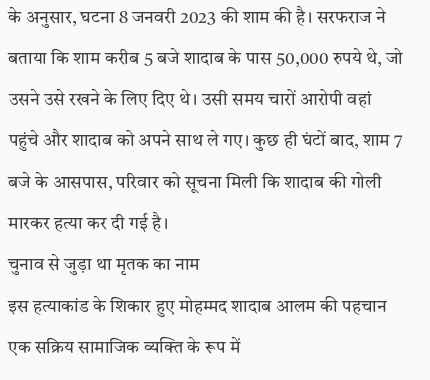के अनुसार, घटना 8 जनवरी 2023 की शाम की है। सरफराज ने बताया कि शाम करीब 5 बजे शादाब के पास 50,000 रुपये थे, जो उसने उसे रखने के लिए दिए थे। उसी समय चारों आरोपी वहां पहुंचे और शादाब को अपने साथ ले गए। कुछ ही घंटों बाद, शाम 7 बजे के आसपास, परिवार को सूचना मिली कि शादाब की गोली मारकर हत्या कर दी गई है।
चुनाव से जुड़ा था मृतक का नाम
इस हत्याकांड के शिकार हुए मोहम्मद शादाब आलम की पहचान एक सक्रिय सामाजिक व्यक्ति के रूप में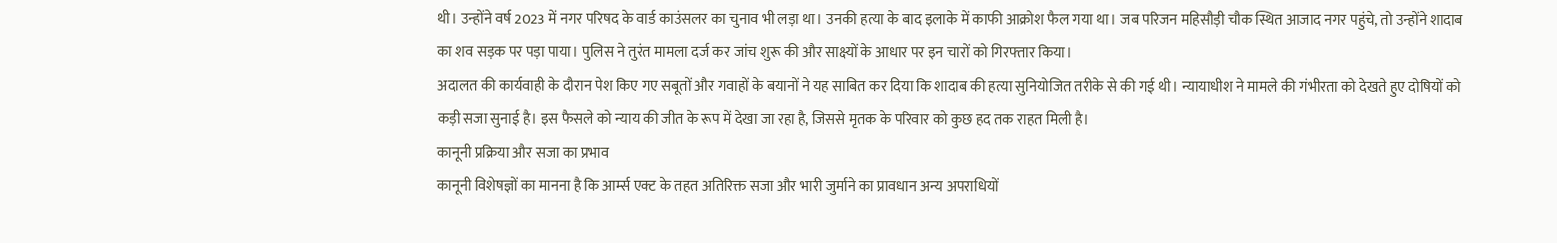थी। उन्होंने वर्ष 2023 में नगर परिषद के वार्ड काउंसलर का चुनाव भी लड़ा था। उनकी हत्या के बाद इलाके में काफी आक्रोश फैल गया था। जब परिजन महिसौड़ी चौक स्थित आजाद नगर पहुंचे, तो उन्होंने शादाब का शव सड़क पर पड़ा पाया। पुलिस ने तुरंत मामला दर्ज कर जांच शुरू की और साक्ष्यों के आधार पर इन चारों को गिरफ्तार किया।
अदालत की कार्यवाही के दौरान पेश किए गए सबूतों और गवाहों के बयानों ने यह साबित कर दिया कि शादाब की हत्या सुनियोजित तरीके से की गई थी। न्यायाधीश ने मामले की गंभीरता को देखते हुए दोषियों को कड़ी सजा सुनाई है। इस फैसले को न्याय की जीत के रूप में देखा जा रहा है, जिससे मृतक के परिवार को कुछ हद तक राहत मिली है।
कानूनी प्रक्रिया और सजा का प्रभाव
कानूनी विशेषज्ञों का मानना है कि आर्म्स एक्ट के तहत अतिरिक्त सजा और भारी जुर्माने का प्रावधान अन्य अपराधियों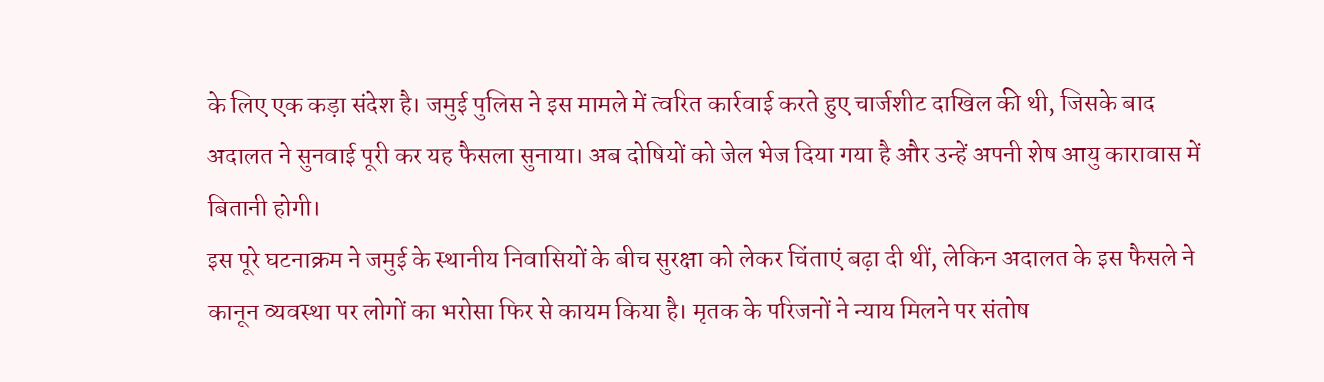के लिए एक कड़ा संदेश है। जमुई पुलिस ने इस मामले में त्वरित कार्रवाई करते हुए चार्जशीट दाखिल की थी, जिसके बाद अदालत ने सुनवाई पूरी कर यह फैसला सुनाया। अब दोषियों को जेल भेज दिया गया है और उन्हें अपनी शेष आयु कारावास में बितानी होगी।
इस पूरे घटनाक्रम ने जमुई के स्थानीय निवासियों के बीच सुरक्षा को लेकर चिंताएं बढ़ा दी थीं, लेकिन अदालत के इस फैसले ने कानून व्यवस्था पर लोगों का भरोसा फिर से कायम किया है। मृतक के परिजनों ने न्याय मिलने पर संतोष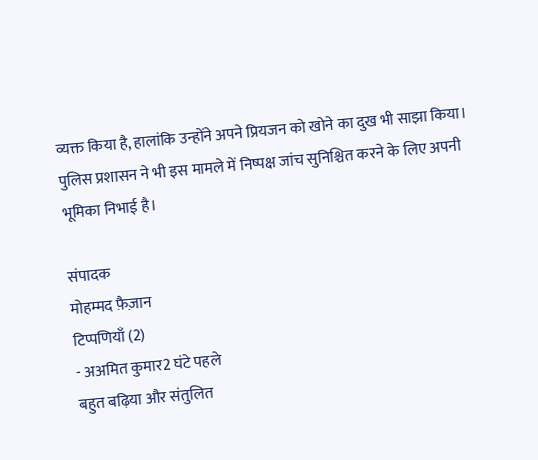व्यक्त किया है, हालांकि उन्होंने अपने प्रियजन को खोने का दुख भी साझा किया। पुलिस प्रशासन ने भी इस मामले में निष्पक्ष जांच सुनिश्चित करने के लिए अपनी भूमिका निभाई है।

संपादक
मोहम्मद फ़ैज़ान
टिप्पणियाँ (2)
- अअमित कुमार2 घंटे पहले
बहुत बढ़िया और संतुलित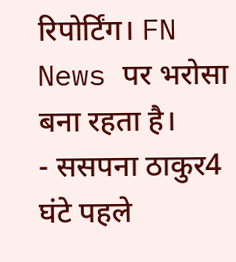रिपोर्टिंग। FN News पर भरोसा बना रहता है।
- ससपना ठाकुर4 घंटे पहले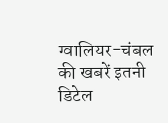ग्वालियर-चंबल की खबरें इतनी डिटेल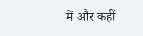में और कहीं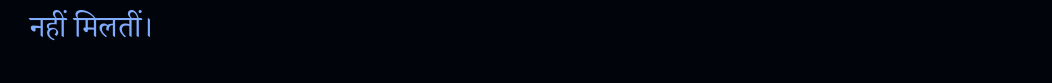नहीं मिलतीं।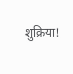शुक्रिया!